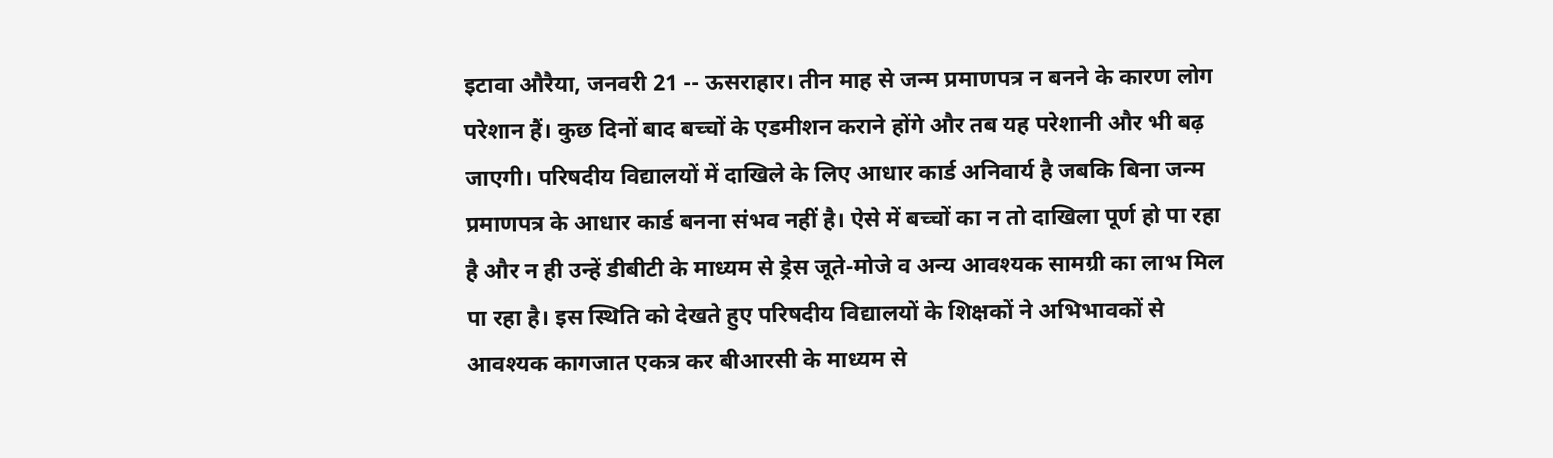इटावा औरैया, जनवरी 21 -- ऊसराहार। तीन माह से जन्म प्रमाणपत्र न बनने के कारण लोग परेशान हैं। कुछ दिनों बाद बच्चों के एडमीशन कराने होंगे और तब यह परेशानी और भी बढ़ जाएगी। परिषदीय विद्यालयों में दाखिले के लिए आधार कार्ड अनिवार्य है जबकि बिना जन्म प्रमाणपत्र के आधार कार्ड बनना संभव नहीं है। ऐसे में बच्चों का न तो दाखिला पूर्ण हो पा रहा है और न ही उन्हें डीबीटी के माध्यम से ड्रेस जूते-मोजे व अन्य आवश्यक सामग्री का लाभ मिल पा रहा है। इस स्थिति को देखते हुए परिषदीय विद्यालयों के शिक्षकों ने अभिभावकों से आवश्यक कागजात एकत्र कर बीआरसी के माध्यम से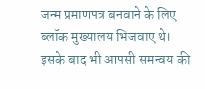जन्म प्रमाणपत्र बनवाने के लिए ब्लॉक मुख्यालय भिजवाए थे। इसके बाद भी आपसी समन्वय की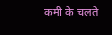कमी के चलते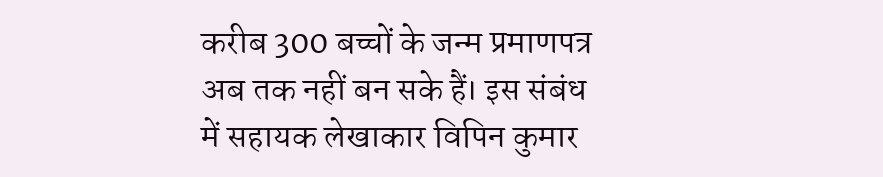करीब 300 बच्चों के जन्म प्रमाणपत्र अब तक नहीं बन सके हैं। इस संबंध में सहायक लेखाकार विपिन कुमार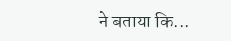ने बताया कि...